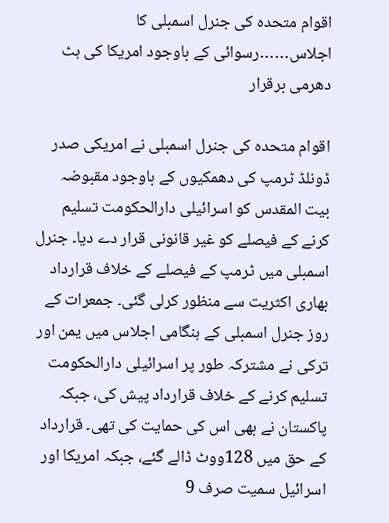اقوام متحدہ کی جنرل اسمبلی کا اجلاس……رسوائی کے باوجود امریکا کی ہٹ دھرمی برقرار

اقوام متحدہ کی جنرل اسمبلی نے امریکی صدر ڈونلڈ ٹرمپ کی دھمکیوں کے باوجود مقبوضہ بیت المقدس کو اسرائیلی دارالحکومت تسلیم کرنے کے فیصلے کو غیر قانونی قرار دے دیا۔ جنرل اسمبلی میں ٹرمپ کے فیصلے کے خلاف قرارداد بھاری اکثریت سے منظور کرلی گئی۔ جمعرات کے روز جنرل اسمبلی کے ہنگامی اجلاس میں یمن اور ترکی نے مشترکہ طور پر اسرائیلی دارالحکومت تسلیم کرنے کے خلاف قرارداد پیش کی، جبکہ پاکستان نے بھی اس کی حمایت کی تھی۔ قرارداد کے حق میں 128ووٹ ڈالے گئے، جبکہ امریکا اور اسرائیل سمیت صرف 9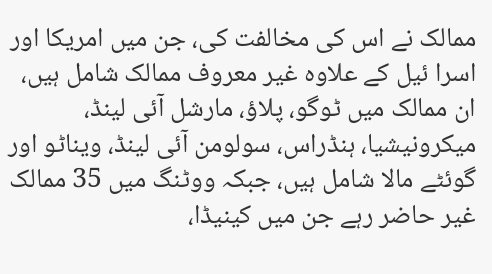ممالک نے اس کی مخالفت کی، جن میں امریکا اور اسرا ئیل کے علاوہ غیر معروف ممالک شامل ہیں، ان ممالک میں ٹوگو، پلاؤ، مارشل آئی لینڈ، میکرونیشیا، ہنڈراس، سولومن آئی لینڈ، ویناٹو اور گوئٹے مالا شامل ہیں، جبکہ ووٹنگ میں 35 ممالک غیر حاضر رہے جن میں کینیڈا،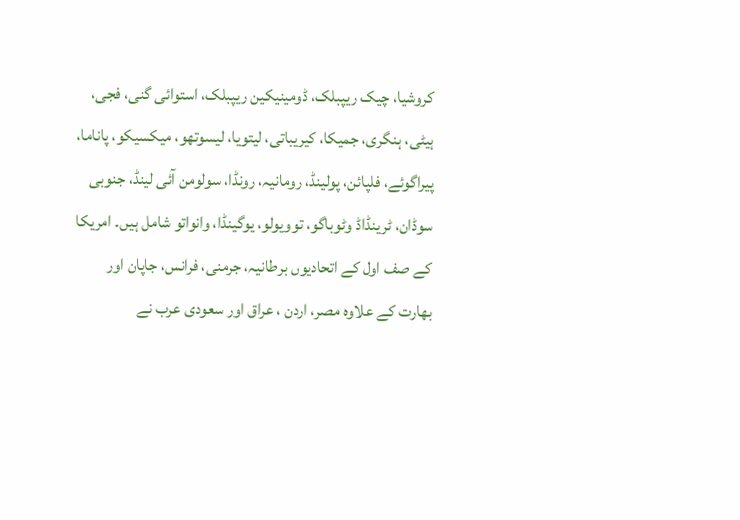کروشیا، چیک ریپبلک، ڈومینیکین ریپبلک، استوائی گنی، فجی، ہیٹی، ہنگری، جمیکا، کیریباتی، لیتویا، لیسوتھو، میکسیکو، پاناما، پیراگوئے، فلپائن، پولینڈ، رومانیہ، رونڈا، سولومن آئی لینڈ، جنوبی سوڈان، ٹرینڈاڈ وٹوباگو، توویولو، یوگینڈا، وانواتو شامل ہیں۔ امریکا کے صف اول کے اتحادیوں برطانیہ، جرمنی، فرانس، جاپان اور بھارت کے علاوہ مصر، اردن ، عراق اور سعودی عرب نے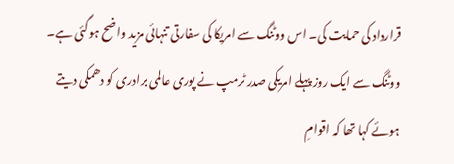قرارداد کی حمایت کی۔ اس ووٹنگ سے امریکا کی سفارتی تنہائی مزید واضح ہوگئی ہے۔ ووٹنگ سے ایک روز پہلے امریکی صدر ٹرمپ نے پوری عالمی برادری کو دھمکی دیتے ہوئے کہا تھا کہ اقوامِ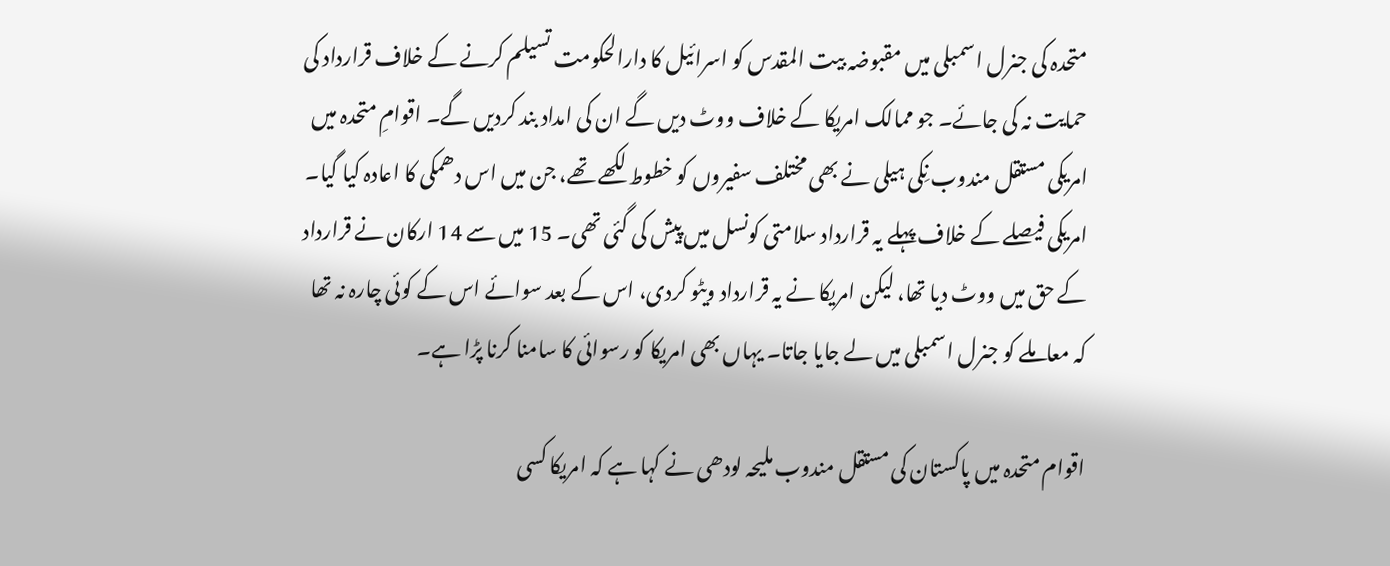متحدہ کی جنرل اسمبلی میں مقبوضہ بیت المقدس کو اسرائیل کا دارالحکومت تسیلم کرنے کے خلاف قرارداد کی حمایت نہ کی جائے۔ جو ممالک امریکا کے خلاف ووٹ دیں گے ان کی امداد بند کردیں گے۔ اقوامِ متحدہ میں امریکی مستقل مندوب نِکی ہیلی نے بھی مختلف سفیروں کو خطوط لکھے تھے، جن میں اس دھمکی کا اعادہ کیا گیا۔ امریکی فیصلے کے خلاف پہلے یہ قرارداد سلامتی کونسل میں پیش کی گئی تھی۔ 15 میں سے 14 ارکان نے قرارداد کے حق میں ووٹ دیا تھا، لیکن امریکا نے یہ قرارداد ویٹو کردی، اس کے بعد سوائے اس کے کوئی چارہ نہ تھا کہ معاملے کو جنرل اسمبلی میں لے جایا جاتا۔ یہاں بھی امریکا کو رسوائی کا سامنا کرنا پڑا ہے۔

اقوام متحدہ میں پاکستان کی مستقل مندوب ملیحہ لودھی نے کہا ہے کہ امریکا کسی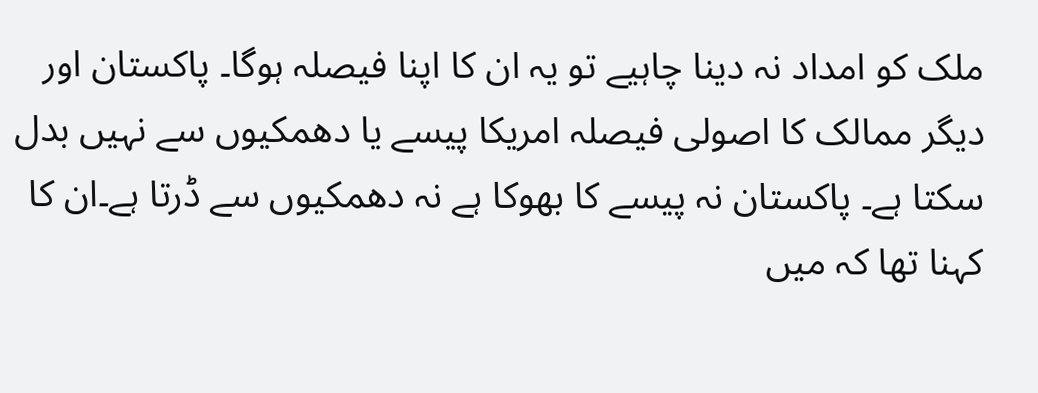ملک کو امداد نہ دینا چاہیے تو یہ ان کا اپنا فیصلہ ہوگا۔ پاکستان اور دیگر ممالک کا اصولی فیصلہ امریکا پیسے یا دھمکیوں سے نہیں بدل سکتا ہے۔ پاکستان نہ پیسے کا بھوکا ہے نہ دھمکیوں سے ڈرتا ہے۔ان کا کہنا تھا کہ میں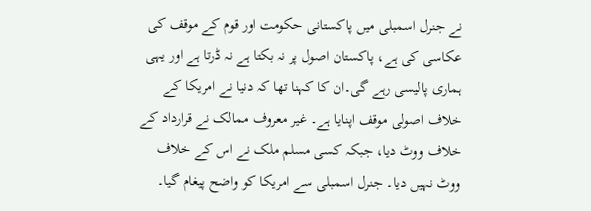نے جنرل اسمبلی میں پاکستانی حکومت اور قوم کے موقف کی عکاسی کی ہے، پاکستان اصول پر نہ بکتا ہے نہ ڈرتا ہے اور یہی ہماری پالیسی رہے گی۔ان کا کہنا تھا کہ دنیا نے امریکا کے خلاف اصولی موقف اپنایا ہے۔ غیر معروف ممالک نے قرارداد کے خلاف ووٹ دیا، جبکہ کسی مسلم ملک نے اس کے خلاف ووٹ نہیں دیا۔ جنرل اسمبلی سے امریکا کو واضح پیغام گیا۔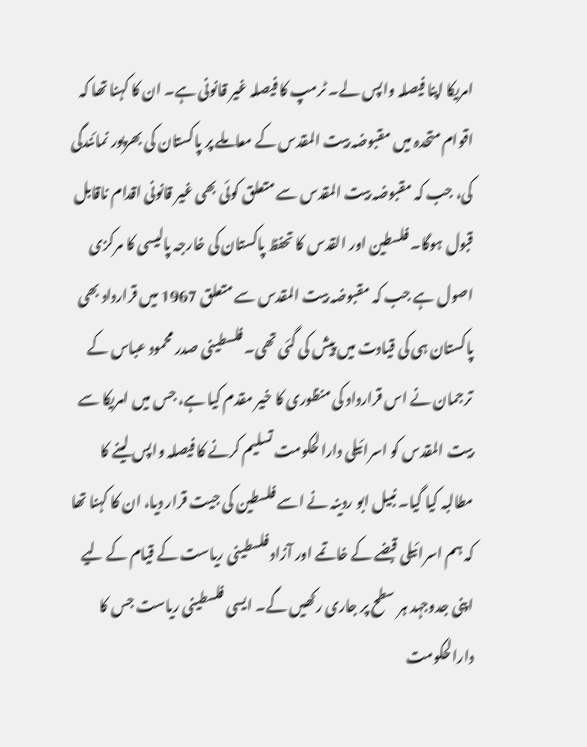امریکا اپنا فیصلہ واپس لے۔ ٹرمپ کا فیصلہ غیر قانونی ہے۔ ان کا کہنا تھا کہ اقوام متحدہ میں مقبوضہ بیت المقدس کے معاملے پر پاکستان کی بھرپور نمائندگی کی، جب کہ مقبوضہ بیت المقدس سے متعلق کوئی بھی غیر قانونی اقدام ناقابل قبول ہوگا۔ فلسطین اور القدس کا تحفظ پاکستان کی خارجہ پالیسی کا مرکزی اصول ہے جب کہ مقبوضہ بیت المقدس سے متعلق 1967 میں قرارداد بھی پاکستان ہی کی قیادت میں پیش کی گئی تھی۔ فلسطینی صدر محمود عباس کے ترجمان نے اس قرارداد کی منظوری کا خیر مقدم کیا ہے، جس میں امریکا سے بیت المقدس کو اسرائیلی دارالحکومت تسلیم کرنے کا فیصلہ واپس لینے کا مطالبہ کیا گیا۔ نبیل ابو ردینہ نے اسے فلسطین کی جیت قرار دیا، ان کا کہنا تھا کہ ہم اسرائیلی قبضے کے خاتمے اور آزاد فلسطینی ریاست کے قیام کے لیے اپنی جدوجہد ہر سطح پر جاری رکھیں گے۔ ایسی فلسطینی ریاست جس کا دارالحکومت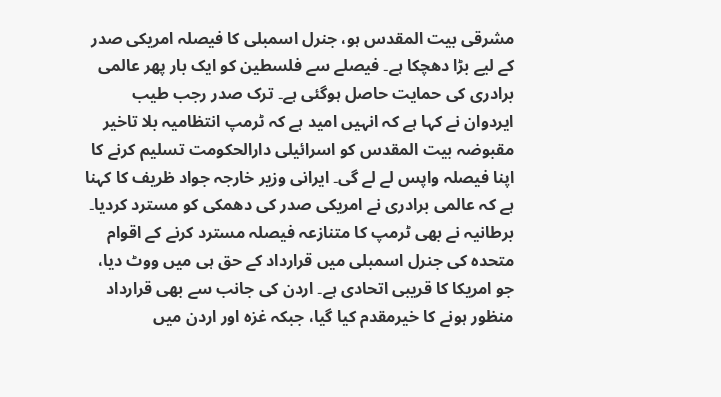مشرقی بیت المقدس ہو، جنرل اسمبلی کا فیصلہ امریکی صدر کے لیے بڑا دھچکا ہے۔ فیصلے سے فلسطین کو ایک بار پھر عالمی برادری کی حمایت حاصل ہوگئی ہے۔ ترک صدر رجب طیب ایردوان نے کہا ہے کہ انہیں امید ہے کہ ٹرمپ انتظامیہ بلا تاخیر مقبوضہ بیت المقدس کو اسرائیلی دارالحکومت تسلیم کرنے کا اپنا فیصلہ واپس لے لے گی۔ ایرانی وزیر خارجہ جواد ظریف کا کہنا ہے کہ عالمی برادری نے امریکی صدر کی دھمکی کو مسترد کردیا۔ برطانیہ نے بھی ٹرمپ کا متنازعہ فیصلہ مسترد کرنے کے اقوام متحدہ کی جنرل اسمبلی میں قرارداد کے حق ہی میں ووٹ دیا، جو امریکا کا قریبی اتحادی ہے۔ اردن کی جانب سے بھی قرارداد منظور ہونے کا خیرمقدم کیا گیا، جبکہ غزہ اور اردن میں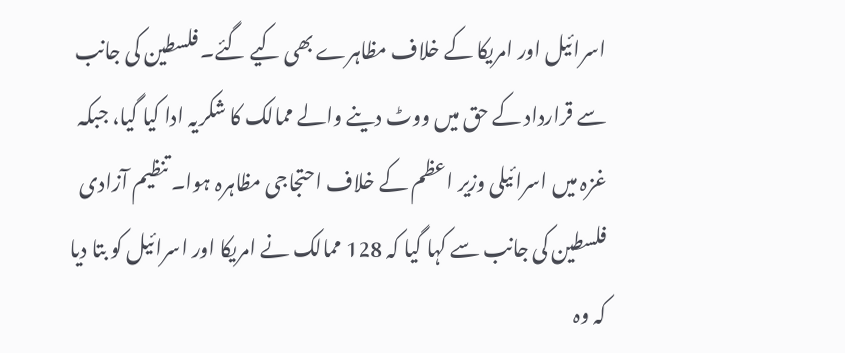اسرائیل اور امریکا کے خلاف مظاہرے بھی کیے گئے۔ فلسطین کی جانب سے قرارداد کے حق میں ووٹ دینے والے ممالک کا شکریہ ادا کیا گیا، جبکہ غزہ میں اسرائیلی وزیر اعظم کے خلاف احتجاجی مظاہرہ ہوا۔ تنظیم آزادی فلسطین کی جانب سے کہا گیا کہ 128 ممالک نے امریکا اور اسرائیل کو بتا دیا کہ وہ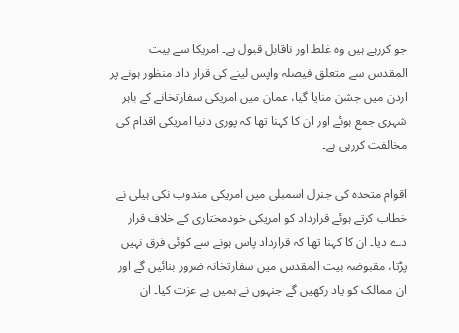جو کررہے ہیں وہ غلط اور ناقابل قبول ہے۔ امریکا سے بیت المقدس سے متعلق فیصلہ واپس لینے کی قرار داد منظور ہونے پر اردن میں جشن منایا گیا، عمان میں امریکی سفارتخانے کے باہر شہری جمع ہوئے اور ان کا کہنا تھا کہ پوری دنیا امریکی اقدام کی مخالفت کررہی ہے۔

اقوام متحدہ کی جنرل اسمبلی میں امریکی مندوب نکی ہیلی نے خطاب کرتے ہوئے قرارداد کو امریکی خودمختاری کے خلاف قرار دے دیا۔ ان کا کہنا تھا کہ قرارداد پاس ہونے سے کوئی فرق نہیں پڑتا، مقبوضہ بیت المقدس میں سفارتخانہ ضرور بنائیں گے اور ان ممالک کو یاد رکھیں گے جنہوں نے ہمیں بے عزت کیا۔ ان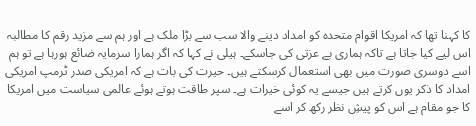کا کہنا تھا کہ امریکا اقوام متحدہ کو امداد دینے والا سب سے بڑا ملک ہے اور ہم سے مزید رقم کا مطالبہ اس لیے کیا جاتا ہے تاکہ ہماری بے عزتی کی جاسکے۔ ہیلی نے کہا کہ اگر ہمارا سرمایہ ضائع ہورہا ہے تو ہم اسے دوسری صورت میں بھی استعمال کرسکتے ہیں۔ حیرت کی بات ہے کہ امریکی صدر ٹرمپ امریکی امداد کا ذکر یوں کرتے ہیں جیسے یہ کوئی خیرات ہے۔ سپر طاقت ہوتے ہوئے عالمی سیاست میں امریکا کا جو مقام ہے اس کو پیشِ نظر رکھ کر اسے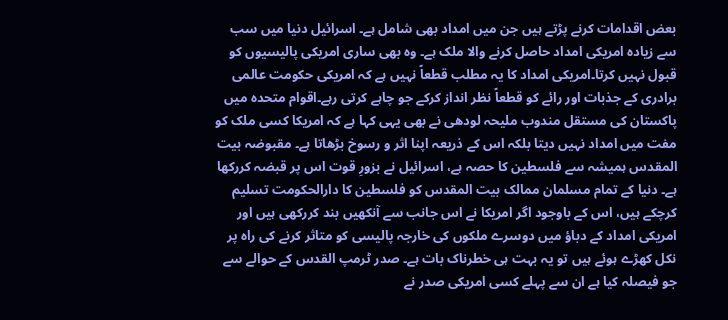بعض اقدامات کرنے پڑتے ہیں جن میں امداد بھی شامل ہے۔ اسرائیل دنیا میں سب سے زیادہ امریکی امداد حاصل کرنے والا ملک ہے۔ وہ بھی ساری امریکی پالیسیوں کو قبول نہیں کرتا۔امریکی امداد کا یہ مطلب قطعاً نہیں ہے کہ امریکی حکومت عالمی برادری کے جذبات اور رائے کو قطعاً نظر انداز کرکے جو چاہے کرتی رہے۔اقوام متحدہ میں پاکستان کی مستقل مندوب ملیحہ لودھی نے بھی یہی کہا ہے کہ امریکا کسی ملک کو مفت میں امداد نہیں دیتا بلکہ اس کے ذریعہ اپنا اثر و رسوخ بڑھاتا ہے۔ مقبوضہ بیت المقدس ہمیشہ سے فلسطین کا حصہ ہے، اسرائیل نے بزورِ قوت اس پر قبضہ کررکھا ہے۔ دنیا کے تمام مسلمان ممالک بیت المقدس کو فلسطین کا دارالحکومت تسلیم کرچکے ہیں، اس کے باوجود اگر امریکا نے اس جانب سے آنکھیں بند کررکھی ہیں اور امریکی امداد کے دباؤ میں دوسرے ملکوں کی خارجہ پالیسی کو متاثر کرنے کی راہ پر نکل کھڑے ہوئے ہیں تو یہ بہت ہی خطرناک بات ہے۔ صدر ٹرمپ القدس کے حوالے سے جو فیصلہ کیا ہے ان سے پہلے کسی امریکی صدر نے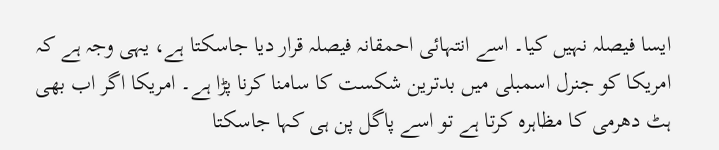ایسا فیصلہ نہیں کیا۔ اسے انتہائی احمقانہ فیصلہ قرار دیا جاسکتا ہے، یہی وجہ ہے کہ امریکا کو جنرل اسمبلی میں بدترین شکست کا سامنا کرنا پڑا ہے۔ امریکا اگر اب بھی ہٹ دھرمی کا مظاہرہ کرتا ہے تو اسے پاگل پن ہی کہا جاسکتا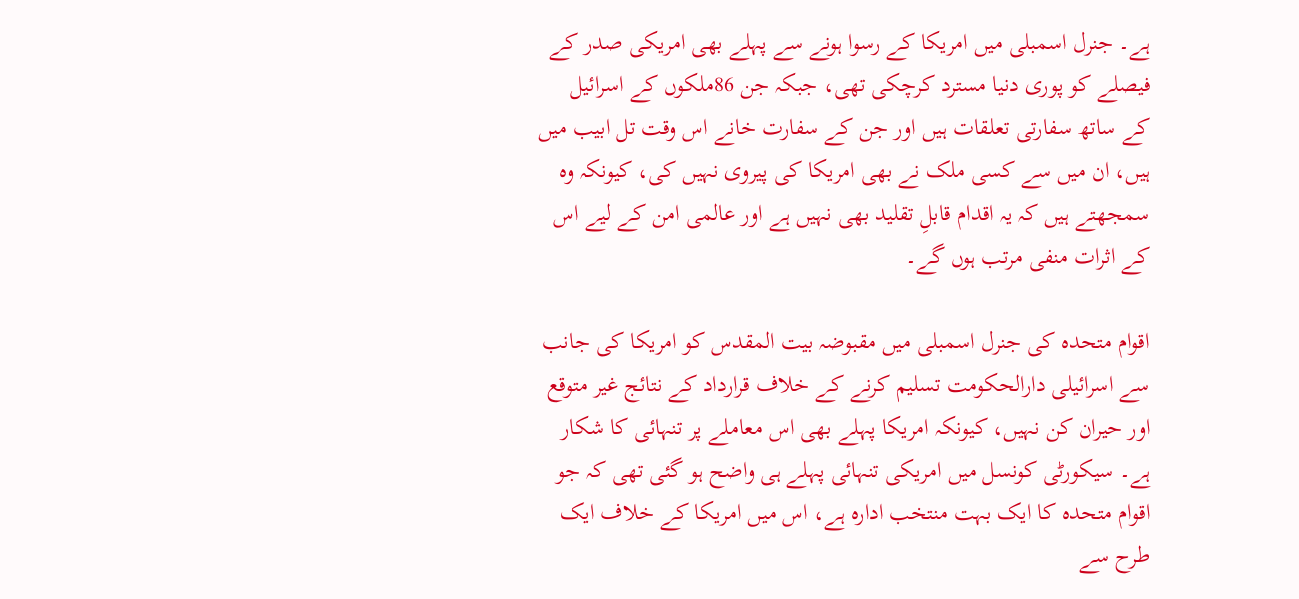ہے۔ جنرل اسمبلی میں امریکا کے رسوا ہونے سے پہلے بھی امریکی صدر کے فیصلے کو پوری دنیا مسترد کرچکی تھی، جبکہ جن 86ملکوں کے اسرائیل کے ساتھ سفارتی تعلقات ہیں اور جن کے سفارت خانے اس وقت تل ابیب میں ہیں، ان میں سے کسی ملک نے بھی امریکا کی پیروی نہیں کی، کیونکہ وہ سمجھتے ہیں کہ یہ اقدام قابلِ تقلید بھی نہیں ہے اور عالمی امن کے لیے اس کے اثرات منفی مرتب ہوں گے۔

اقوام متحدہ کی جنرل اسمبلی میں مقبوضہ بیت المقدس کو امریکا کی جانب سے اسرائیلی دارالحکومت تسلیم کرنے کے خلاف قرارداد کے نتائج غیر متوقع اور حیران کن نہیں، کیونکہ امریکا پہلے بھی اس معاملے پر تنہائی کا شکار ہے۔ سیکورٹی کونسل میں امریکی تنہائی پہلے ہی واضح ہو گئی تھی کہ جو اقوام متحدہ کا ایک بہت منتخب ادارہ ہے، اس میں امریکا کے خلاف ایک طرح سے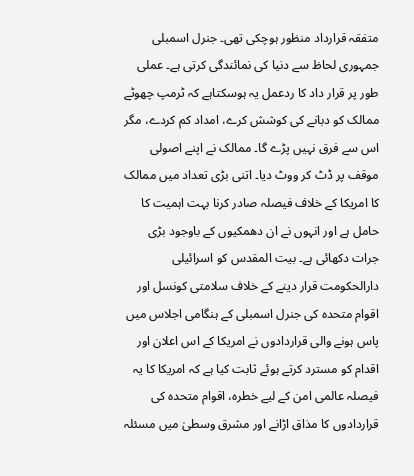متفقہ قرارداد منظور ہوچکی تھی۔ جنرل اسمبلی جمہوری لحاظ سے دنیا کی نمائندگی کرتی ہے۔ عملی طور پر قرار داد کا ردعمل یہ ہوسکتاہے کہ ٹرمپ چھوٹے ممالک کو دبانے کی کوشش کرے، امداد کم کردے، مگر اس سے فرق نہیں پڑے گا۔ ممالک نے اپنے اصولی موقف پر ڈٹ کر ووٹ دیا۔ اتنی بڑی تعداد میں ممالک کا امریکا کے خلاف فیصلہ صادر کرنا بہت اہمیت کا حامل ہے اور انہوں نے ان دھمکیوں کے باوجود بڑی جرات دکھائی ہے۔ بیت المقدس کو اسرائیلی دارالحکومت قرار دینے کے خلاف سلامتی کونسل اور اقوام متحدہ کی جنرل اسمبلی کے ہنگامی اجلاس میں پاس ہونے والی قراردادوں نے امریکا کے اس اعلان اور اقدام کو مسترد کرتے ہوئے ثابت کیا ہے کہ امریکا کا یہ فیصلہ عالمی امن کے لیے خطرہ، اقوام متحدہ کی قراردادوں کا مذاق اڑانے اور مشرق وسطیٰ میں مسئلہ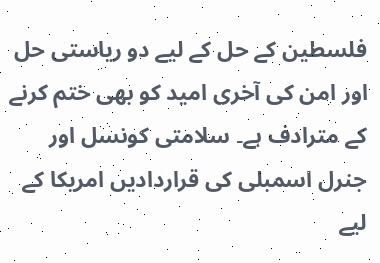فلسطین کے حل کے لیے دو ریاستی حل اور امن کی آخری امید کو بھی ختم کرنے کے مترادف ہے۔ سلامتی کونسل اور جنرل اسمبلی کی قراردادیں امریکا کے لیے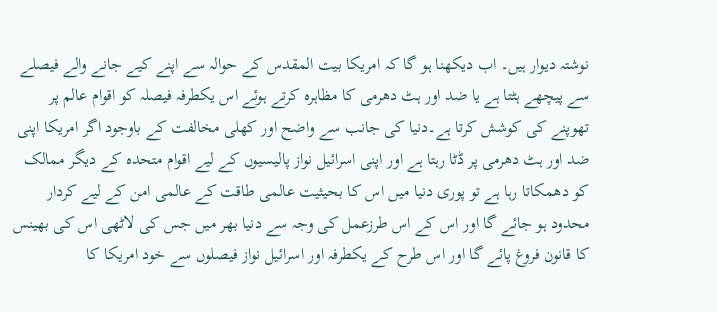نوشتہ دیوار ہیں۔ اب دیکھنا ہو گا کہ امریکا بیت المقدس کے حوالہ سے اپنے کیے جانے والے فیصلے سے پیچھے ہٹتا ہے یا ضد اور ہٹ دھرمی کا مظاہرہ کرتے ہوئے اس یکطرفہ فیصلہ کو اقوام عالم پر تھوپنے کی کوشش کرتا ہے۔دنیا کی جانب سے واضح اور کھلی مخالفت کے باوجود اگر امریکا اپنی ضد اور ہٹ دھرمی پر ڈٹا رہتا ہے اور اپنی اسرائیل نواز پالیسیوں کے لیے اقوام متحدہ کے دیگر ممالک کو دھمکاتا رہا ہے تو پوری دنیا میں اس کا بحیثیت عالمی طاقت کے عالمی امن کے لیے کردار محدود ہو جائے گا اور اس کے اس طرزعمل کی وجہ سے دنیا بھر میں جس کی لاٹھی اس کی بھینس کا قانون فروغ پائے گا اور اس طرح کے یکطرفہ اور اسرائیل نواز فیصلوں سے خود امریکا کا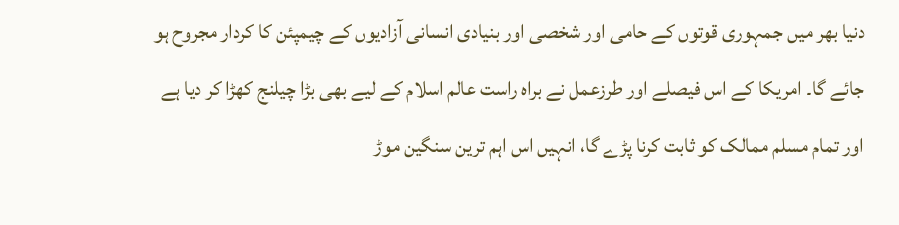دنیا بھر میں جمہوری قوتوں کے حامی اور شخصی اور بنیادی انسانی آزادیوں کے چیمپئن کا کردار مجروح ہو جائے گا۔ امریکا کے اس فیصلے اور طرزعمل نے براہ راست عالم اسلام کے لیے بھی بڑا چیلنج کھڑا کر دیا ہے اور تمام مسلم ممالک کو ثابت کرنا پڑے گا، انہیں اس اہم ترین سنگین موڑ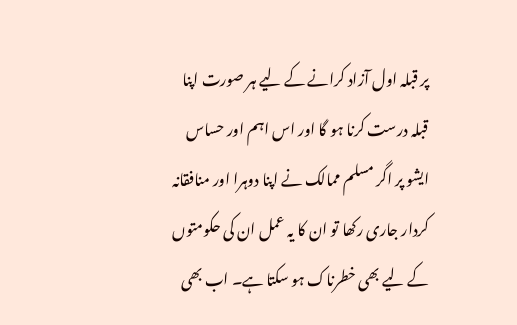پر قبلہ اول آزاد کرانے کے لیے ہر صورت اپنا قبلہ درست کرنا ہو گا اور اس اہم اور حساس ایشو پر اگر مسلم ممالک نے اپنا دوہرا اور منافقانہ کردار جاری رکھا تو ان کا یہ عمل ان کی حکومتوں کے لیے بھی خطرناک ہو سکتا ہے۔ اب بھی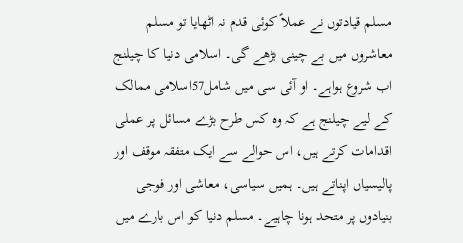مسلم قیادتوں نے عملاً کوئی قدم نہ اٹھایا تو مسلم معاشروں میں بے چینی بڑھے گی۔ اسلامی دنیا کا چیلنج اب شروع ہواہے۔ او آئی سی میں شامل57اسلامی ممالک کے لیے چیلنج ہے کہ وہ کس طرح بڑے مسائل پر عملی اقدامات کرتے ہیں، اس حوالے سے ایک متفقہ موقف اور پالیسیاں اپناتے ہیں۔ ہمیں سیاسی، معاشی اور فوجی بنیادوں پر متحد ہونا چاہیے۔ مسلم دنیا کو اس بارے میں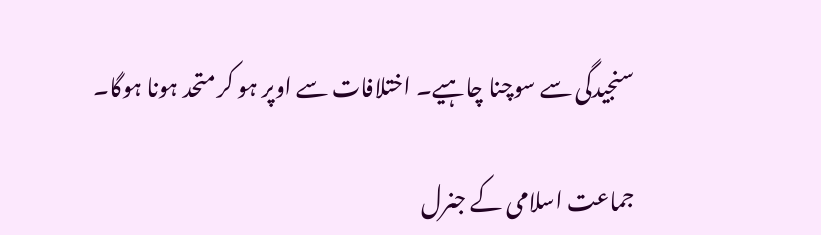سنجیدگی سے سوچنا چاہیے۔ اختلافات سے اوپر ہو کر متحد ہونا ہوگا۔

جماعت اسلامی کے جنرل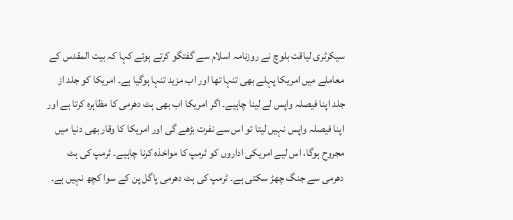سیکرٹری لیاقت بلوچ نے روزنامہ اسلام سے گفتگو کرتے ہوئے کہا کہ بیت المقدس کے معاملے میں امریکا پہلے بھی تنہا تھا اور اب مزید تنہا ہوگیا ہے۔ امریکا کو جلد از جلد اپنا فیصلہ واپس لے لینا چاہیے۔ اگر امریکا اب بھی ہٹ دھرمی کا مظاہرہ کرتا ہے اور اپنا فیصلہ واپس نہیں لیتا تو اس سے نفرت بڑھے گی اور امریکا کا وقار بھی دنیا میں مجروح ہوگا، اس لیے امریکی اداروں کو ٹرمپ کا مواخذہ کرنا چاہیے۔ ٹرمپ کی ہٹ دھرمی سے جنگ چھڑ سکتی ہے۔ ٹرمپ کی ہٹ دھرمی پاگل پن کے سوا کچھ نہیں ہے۔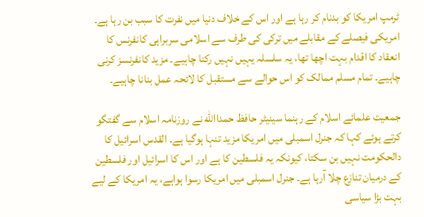ٹرمپ امریکا کو بدنام کر رہا ہے اور اس کے خلاف دنیا میں نفرت کا سبب بن رہا ہے۔ امریکی فیصلے کے مقابلے میں ترکی کی طرف سے اسلامی سربراہی کانفرنس کا انعقاد کا اقدام بہت اچھا تھا، یہ سلسلہ یہیں نہیں رکنا چاہیے۔ مزید کانفرنسز کرنی چاہیے۔ تمام مسلم ممالک کو اس حوالے سے مستقبل کا لائحہ عمل بنانا چاہیے۔

جمعیت علمائے اسلام کے رہنما سینیٹر حافظ حمداالله نے روزنامہ اسلام سے گفتگو کرتے ہوئے کہا کہ جنرل اسمبلی میں امریکا مزید تنہا ہوگیا ہے۔ القدس اسرائیل کا دالحکومت نہیں بن سکتا، کیونکہ یہ فلسطین کا ہے اور اس کا اسرائیل اور فلسطین کے درمیان تنازع چلا آرہا ہے۔ جنرل اسمبلی میں امریکا رسوا ہواہے، یہ امریکا کے لیے بہت بڑا سیاسی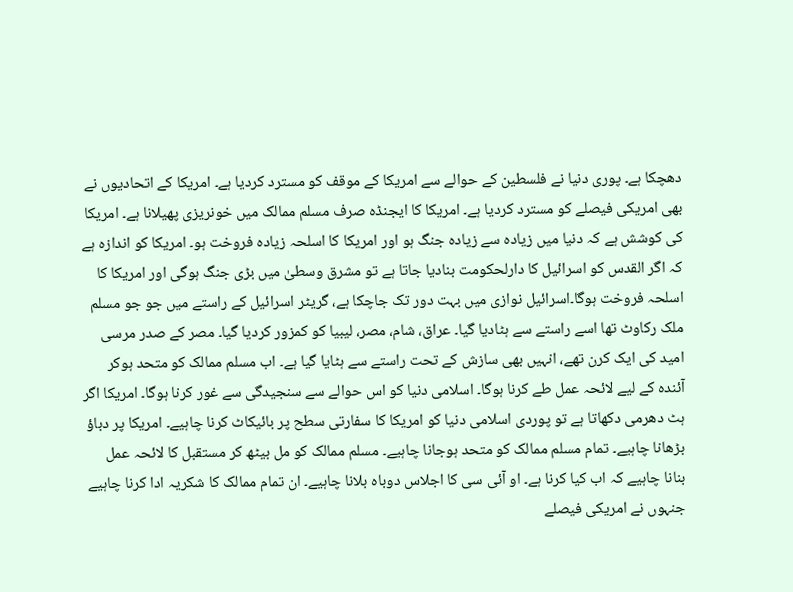دھچکا ہے۔ پوری دنیا نے فلسطین کے حوالے سے امریکا کے موقف کو مسترد کردیا ہے۔ امریکا کے اتحادیوں نے بھی امریکی فیصلے کو مسترد کردیا ہے۔ امریکا کا ایجنڈہ صرف مسلم ممالک میں خونریزی پھیلانا ہے۔ امریکا کی کوشش ہے کہ دنیا میں زیادہ سے زیادہ جنگ ہو اور امریکا کا اسلحہ زیادہ فروخت ہو۔ امریکا کو اندازہ ہے کہ اگر القدس کو اسرائیل کا دارلحکومت بنادیا جاتا ہے تو مشرق وسطیٰ میں بڑی جنگ ہوگی اور امریکا کا اسلحہ فروخت ہوگا۔اسرائیل نوازی میں بہت دور تک جاچکا ہے، گریٹر اسرائیل کے راستے میں جو جو مسلم ملک رکاوٹ تھا اسے راستے سے ہٹادیا گیا۔ عراق، شام، مصر، لیبیا کو کمزور کردیا گیا۔ مصر کے صدر مرسی امید کی ایک کرن تھے، انہیں بھی سازش کے تحت راستے سے ہٹایا گیا ہے۔ اب مسلم ممالک کو متحد ہوکر آئندہ کے لیے لائحہ عمل طے کرنا ہوگا۔ اسلامی دنیا کو اس حوالے سے سنجیدگی سے غور کرنا ہوگا۔ امریکا اگر ہٹ دھرمی دکھاتا ہے تو پوردی اسلامی دنیا کو امریکا کا سفارتی سطح پر بائیکاٹ کرنا چاہیے۔ امریکا پر دباؤ بڑھانا چاہیے۔ تمام مسلم ممالک کو متحد ہوجانا چاہیے۔ مسلم ممالک کو مل بیٹھ کر مستقبل کا لائحہ عمل بنانا چاہیے کہ اب کیا کرنا ہے۔ او آئی سی کا اجلاس دوباہ بلانا چاہیے۔ ان تمام ممالک کا شکریہ ادا کرنا چاہیے جنہوں نے امریکی فیصلے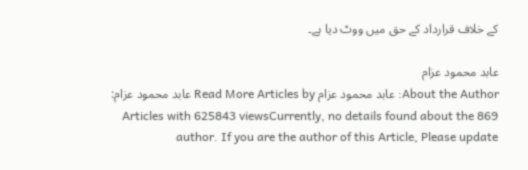کے خلاف قرارداد کے حق میں ووٹ دیا ہے۔

عابد محمود عزام
About the Author: عابد محمود عزام Read More Articles by عابد محمود عزام: 869 Articles with 625843 viewsCurrently, no details found about the author. If you are the author of this Article, Please update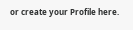or create your Profile here.